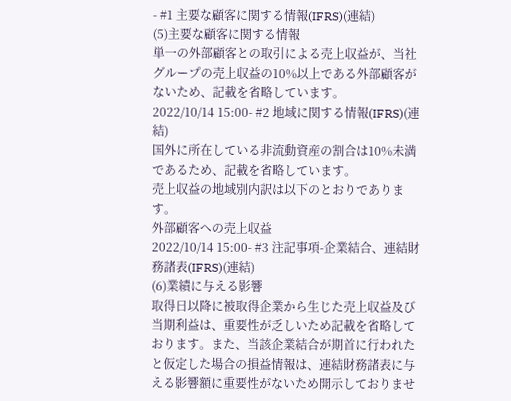- #1 主要な顧客に関する情報(IFRS)(連結)
(5)主要な顧客に関する情報
単一の外部顧客との取引による売上収益が、当社グループの売上収益の10%以上である外部顧客がないため、記載を省略しています。
2022/10/14 15:00- #2 地域に関する情報(IFRS)(連結)
国外に所在している非流動資産の割合は10%未満であるため、記載を省略しています。
売上収益の地域別内訳は以下のとおりであります。
外部顧客への売上収益
2022/10/14 15:00- #3 注記事項-企業結合、連結財務諸表(IFRS)(連結)
(6)業績に与える影響
取得日以降に被取得企業から生じた売上収益及び当期利益は、重要性が乏しいため記載を省略しております。また、当該企業結合が期首に行われたと仮定した場合の損益情報は、連結財務諸表に与える影響額に重要性がないため開示しておりませ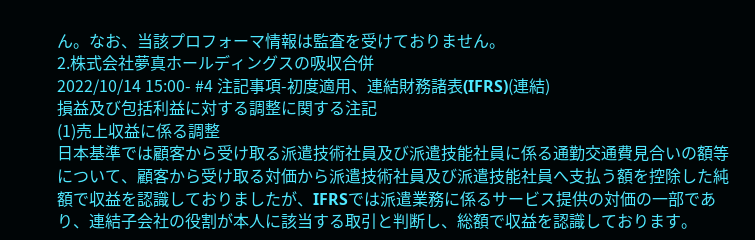ん。なお、当該プロフォーマ情報は監査を受けておりません。
2.株式会社夢真ホールディングスの吸収合併
2022/10/14 15:00- #4 注記事項-初度適用、連結財務諸表(IFRS)(連結)
損益及び包括利益に対する調整に関する注記
(1)売上収益に係る調整
日本基準では顧客から受け取る派遣技術社員及び派遣技能社員に係る通勤交通費見合いの額等について、顧客から受け取る対価から派遣技術社員及び派遣技能社員へ支払う額を控除した純額で収益を認識しておりましたが、IFRSでは派遣業務に係るサービス提供の対価の一部であり、連結子会社の役割が本人に該当する取引と判断し、総額で収益を認識しております。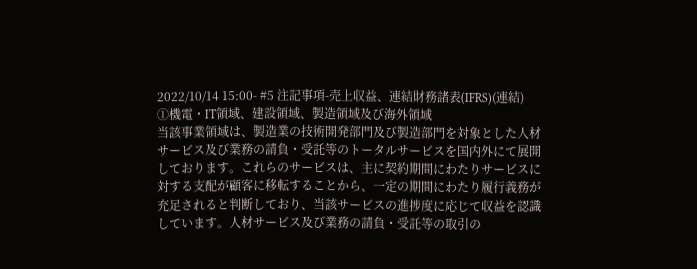2022/10/14 15:00- #5 注記事項-売上収益、連結財務諸表(IFRS)(連結)
①機電・IT領域、建設領域、製造領域及び海外領域
当該事業領域は、製造業の技術開発部門及び製造部門を対象とした人材サービス及び業務の請負・受託等のトータルサービスを国内外にて展開しております。これらのサービスは、主に契約期間にわたりサービスに対する支配が顧客に移転することから、一定の期間にわたり履行義務が充足されると判断しており、当該サービスの進捗度に応じて収益を認識しています。人材サービス及び業務の請負・受託等の取引の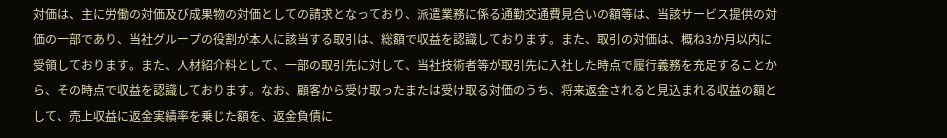対価は、主に労働の対価及び成果物の対価としての請求となっており、派遣業務に係る通勤交通費見合いの額等は、当該サービス提供の対価の一部であり、当社グループの役割が本人に該当する取引は、総額で収益を認識しております。また、取引の対価は、概ね3か月以内に受領しております。また、人材紹介料として、一部の取引先に対して、当社技術者等が取引先に入社した時点で履行義務を充足することから、その時点で収益を認識しております。なお、顧客から受け取ったまたは受け取る対価のうち、将来返金されると見込まれる収益の額として、売上収益に返金実績率を乗じた額を、返金負債に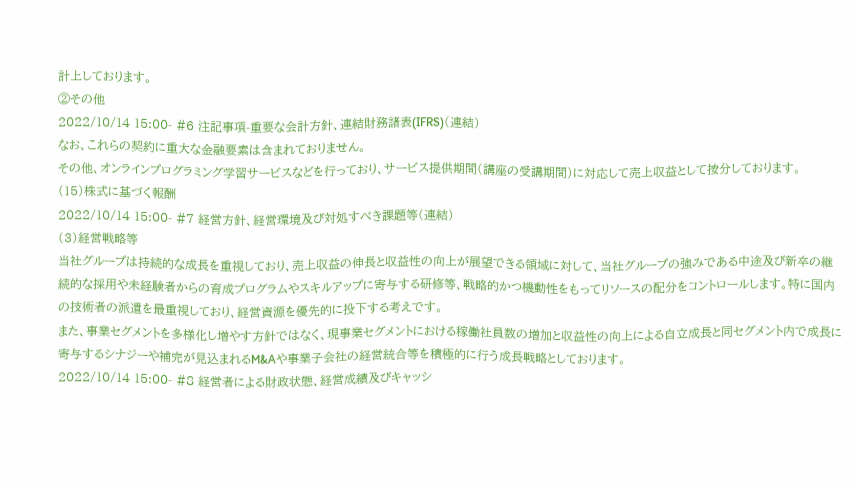計上しております。
②その他
2022/10/14 15:00- #6 注記事項-重要な会計方針、連結財務諸表(IFRS)(連結)
なお、これらの契約に重大な金融要素は含まれておりません。
その他、オンラインプログラミング学習サービスなどを行っており、サービス提供期間(講座の受講期間)に対応して売上収益として按分しております。
(15)株式に基づく報酬
2022/10/14 15:00- #7 経営方針、経営環境及び対処すべき課題等(連結)
(3)経営戦略等
当社グループは持続的な成長を重視しており、売上収益の伸長と収益性の向上が展望できる領域に対して、当社グループの強みである中途及び新卒の継続的な採用や未経験者からの育成プログラムやスキルアップに寄与する研修等、戦略的かつ機動性をもってリソースの配分をコントロールします。特に国内の技術者の派遣を最重視しており、経営資源を優先的に投下する考えです。
また、事業セグメントを多様化し増やす方針ではなく、現事業セグメントにおける稼働社員数の増加と収益性の向上による自立成長と同セグメント内で成長に寄与するシナジーや補完が見込まれるM&Aや事業子会社の経営統合等を積極的に行う成長戦略としております。
2022/10/14 15:00- #8 経営者による財政状態、経営成績及びキャッシ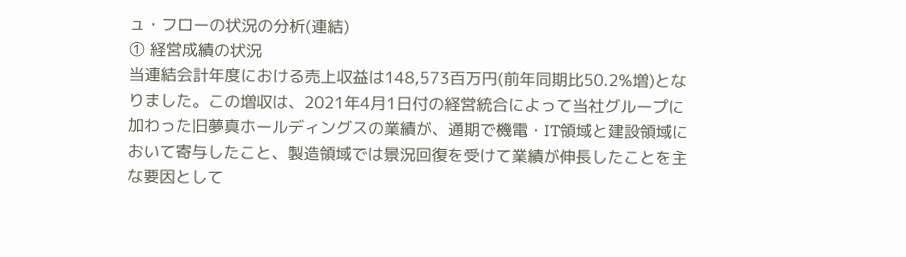ュ・フローの状況の分析(連結)
① 経営成績の状況
当連結会計年度における売上収益は148,573百万円(前年同期比50.2%増)となりました。この増収は、2021年4月1日付の経営統合によって当社グループに加わった旧夢真ホールディングスの業績が、通期で機電・IT領域と建設領域において寄与したこと、製造領域では景況回復を受けて業績が伸長したことを主な要因として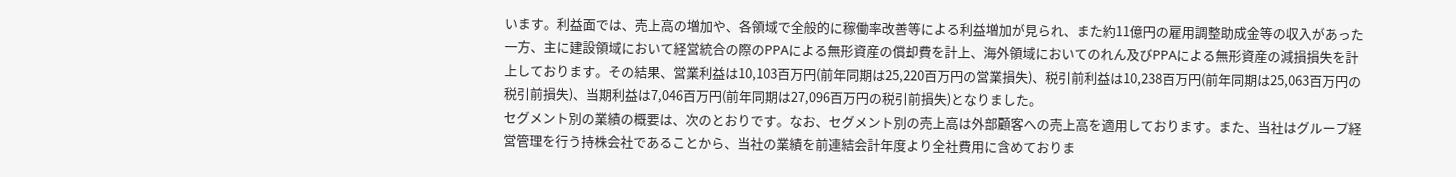います。利益面では、売上高の増加や、各領域で全般的に稼働率改善等による利益増加が見られ、また約11億円の雇用調整助成金等の収入があった一方、主に建設領域において経営統合の際のPPAによる無形資産の償却費を計上、海外領域においてのれん及びPPAによる無形資産の減損損失を計上しております。その結果、営業利益は10,103百万円(前年同期は25,220百万円の営業損失)、税引前利益は10,238百万円(前年同期は25,063百万円の税引前損失)、当期利益は7,046百万円(前年同期は27,096百万円の税引前損失)となりました。
セグメント別の業績の概要は、次のとおりです。なお、セグメント別の売上高は外部顧客への売上高を適用しております。また、当社はグループ経営管理を行う持株会社であることから、当社の業績を前連結会計年度より全社費用に含めておりま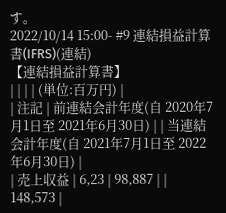す。
2022/10/14 15:00- #9 連結損益計算書(IFRS)(連結)
【連結損益計算書】
| | | | (単位:百万円) |
| 注記 | 前連結会計年度(自 2020年7月1日至 2021年6月30日) | | 当連結会計年度(自 2021年7月1日至 2022年6月30日) |
| 売上収益 | 6,23 | 98,887 | | 148,573 |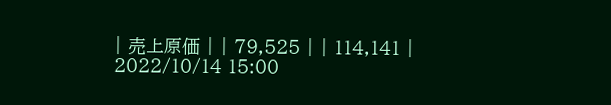| 売上原価 | | 79,525 | | 114,141 |
2022/10/14 15:00